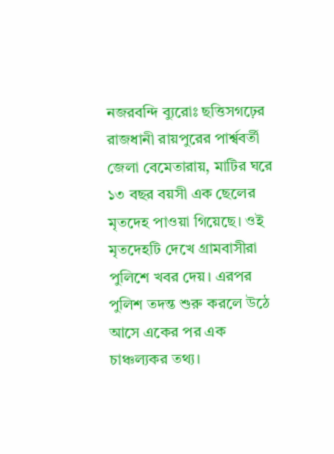নজরবন্দি ব্যুরোঃ ছত্তিসগঢ়ের রাজধানী রায়পুরের পার্শ্ববর্তী জেলা বেমেতারায়, মাটির ঘরে ১৩ বছর বয়সী এক ছেলের মৃতদেহ পাওয়া গিয়েছে। ওই মৃতদেহটি দেখে গ্রামবাসীরা পুলিশে খবর দেয়। এরপর পুলিশ তদন্ত শুরু করলে উঠে আসে একের পর এক চাঞ্চল্যকর তথ্য।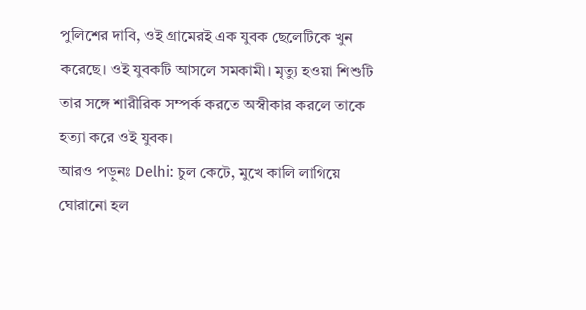পুলিশের দাবি, ওই গ্রামেরই এক যুবক ছেলেটিকে খুন করেছে। ওই যুবকটি আসলে সমকামী। মৃত্যু হওয়া শিশুটি তার সঙ্গে শারীরিক সম্পর্ক করতে অস্বীকার করলে তাকে হত্যা করে ওই যুবক।
আরও পড়ুনঃ Delhi: চুল কেটে, মুখে কালি লাগিয়ে ঘোরানো হল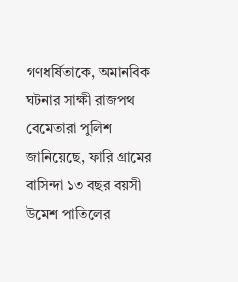গণধর্ষিতাকে, অমানবিক ঘটনার সাক্ষী রাজপথ
বেমেতারা পুলিশ জানিয়েছে, ফারি গ্রামের বাসিন্দা ১৩ বছর বয়সী উমেশ পাতিলের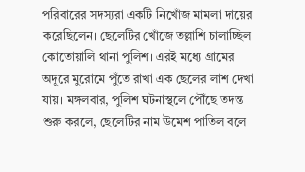পরিবারের সদস্যরা একটি নিখোঁজ মামলা দায়ের করেছিলেন। ছেলেটির খোঁজে তল্লাশি চালাচ্ছিল কোতোয়ালি থানা পুলিশ। এরই মধ্যে গ্রামের অদূরে মুরোমে পুঁতে রাখা এক ছেলের লাশ দেখা যায়। মঙ্গলবার, পুলিশ ঘটনাস্থলে পৌঁছে তদন্ত শুরু করলে, ছেলেটির নাম উমেশ পাতিল বলে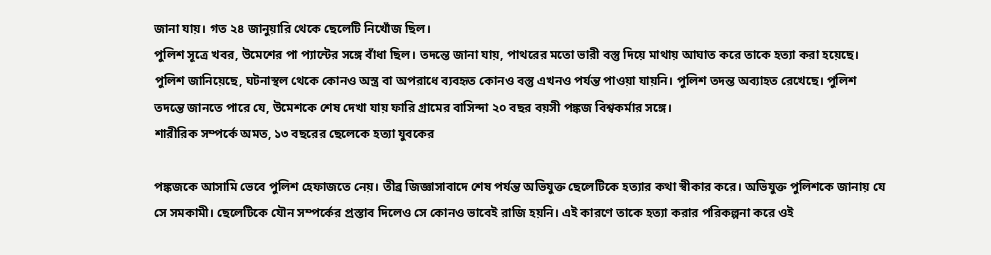জানা যায়। গত ২৪ জানুয়ারি থেকে ছেলেটি নিখোঁজ ছিল।
পুলিশ সূত্রে খবর, উমেশের পা প্যান্টের সঙ্গে বাঁধা ছিল। তদন্তে জানা যায়, পাথরের মতো ভারী বস্তু দিয়ে মাথায় আঘাত করে তাকে হত্যা করা হয়েছে। পুলিশ জানিয়েছে, ঘটনাস্থল থেকে কোনও অস্ত্র বা অপরাধে ব্যবহৃত কোনও বস্তু এখনও পর্যন্ত পাওয়া যায়নি। পুলিশ তদন্ত অব্যাহত রেখেছে। পুলিশ তদন্তে জানতে পারে যে, উমেশকে শেষ দেখা যায় ফারি গ্রামের বাসিন্দা ২০ বছর বয়সী পঙ্কজ বিশ্বকর্মার সঙ্গে।
শারীরিক সম্পর্কে অমত, ১৩ বছরের ছেলেকে হত্যা যুবকের

পঙ্কজকে আসামি ভেবে পুলিশ হেফাজতে নেয়। তীব্র জিজ্ঞাসাবাদে শেষ পর্যন্ত অভিযুক্ত ছেলেটিকে হত্যার কথা স্বীকার করে। অভিযুক্ত পুলিশকে জানায় যে সে সমকামী। ছেলেটিকে যৌন সম্পর্কের প্রস্তাব দিলেও সে কোনও ভাবেই রাজি হয়নি। এই কারণে তাকে হত্যা করার পরিকল্পনা করে ওই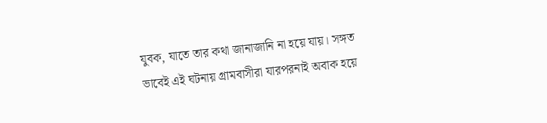যুবক, যাতে তার কথা জানাজানি না হয়ে যায়। সঙ্গত ভাবেই এই ঘটনায় গ্রামবাসীরা যারপরনাই অবাক হয়ে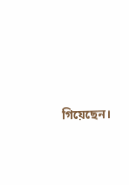গিয়েছেন।